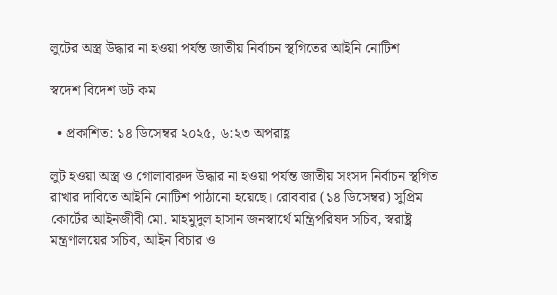লুটের অস্ত্র উদ্ধার না হওয়া পর্যন্ত জাতীয় নির্বাচন স্থগিতের আইনি নোটিশ

স্বদেশ বিদেশ ডট কম

  • প্রকাশিত: ১৪ ডিসেম্বর ২০২৫, ৬:২৩ অপরাহ্ণ

লুট হওয়া অস্ত্র ও গোলাবারুদ উদ্ধার না হওয়া পর্যন্ত জাতীয় সংসদ নির্বাচন স্থগিত রাখার দাবিতে আইনি নোটিশ পাঠানো হয়েছে। রোববার (১৪ ডিসেম্বর) সুপ্রিম কোর্টের আইনজীবী মো. মাহমুদুল হাসান জনস্বার্থে মন্ত্রিপরিষদ সচিব, স্বরাষ্ট্র মন্ত্রণালয়ের সচিব, আইন বিচার ও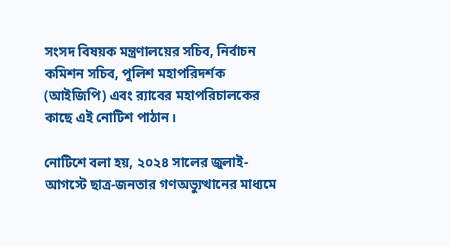সংসদ বিষয়ক মন্ত্রণালয়ের সচিব, নির্বাচন কমিশন সচিব, পুলিশ মহাপরিদর্শক (আইজিপি) এবং র‍্যাবের মহাপরিচালকের কাছে এই নোটিশ পাঠান।

নোটিশে বলা হয়, ২০২৪ সালের জুলাই-আগস্টে ছাত্র-জনতার গণঅভ্যুত্থানের মাধ্যমে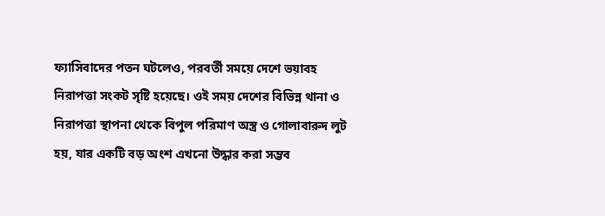ফ্যাসিবাদের পতন ঘটলেও, পরবর্তী সময়ে দেশে ভয়াবহ নিরাপত্তা সংকট সৃষ্টি হয়েছে। ওই সময় দেশের বিভিন্ন থানা ও নিরাপত্তা স্থাপনা থেকে বিপুল পরিমাণ অস্ত্র ও গোলাবারুদ লুট হয়, যার একটি বড় অংশ এখনো উদ্ধার করা সম্ভব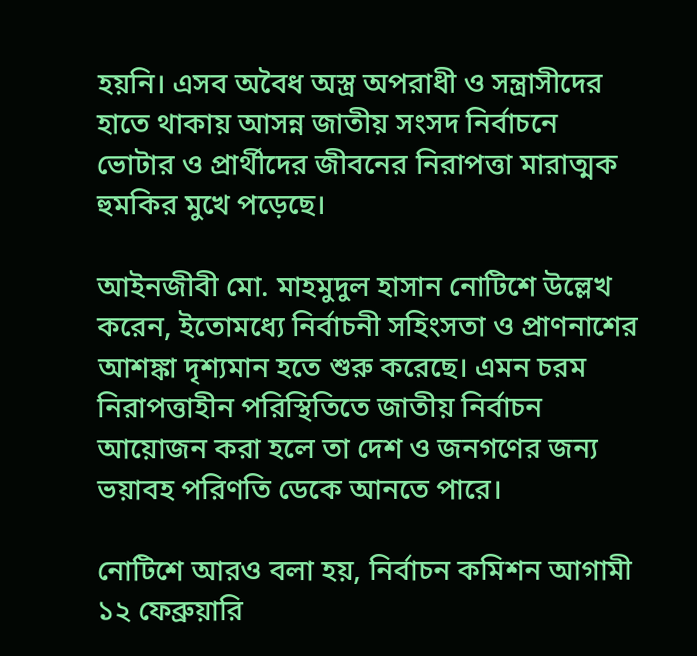হয়নি। এসব অবৈধ অস্ত্র অপরাধী ও সন্ত্রাসীদের হাতে থাকায় আসন্ন জাতীয় সংসদ নির্বাচনে ভোটার ও প্রার্থীদের জীবনের নিরাপত্তা মারাত্মক হুমকির মুখে পড়েছে।

আইনজীবী মো. মাহমুদুল হাসান নোটিশে উল্লেখ করেন, ইতোমধ্যে নির্বাচনী সহিংসতা ও প্রাণনাশের আশঙ্কা দৃশ্যমান হতে শুরু করেছে। এমন চরম নিরাপত্তাহীন পরিস্থিতিতে জাতীয় নির্বাচন আয়োজন করা হলে তা দেশ ও জনগণের জন্য ভয়াবহ পরিণতি ডেকে আনতে পারে।

নোটিশে আরও বলা হয়, নির্বাচন কমিশন আগামী ১২ ফেব্রুয়ারি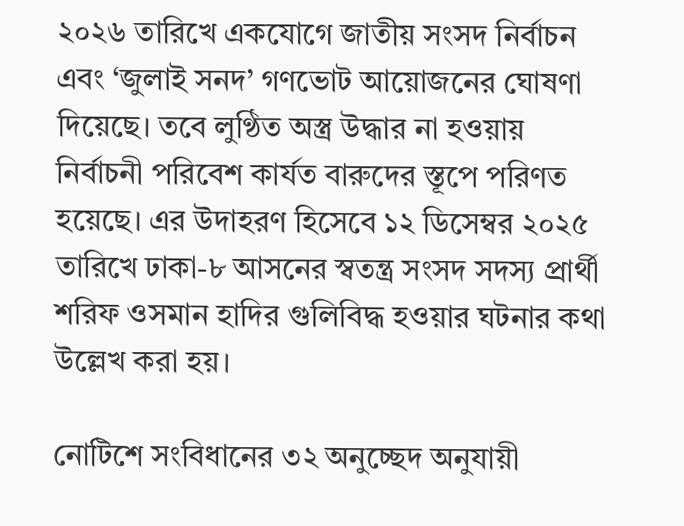২০২৬ তারিখে একযোগে জাতীয় সংসদ নির্বাচন এবং ‘জুলাই সনদ’ গণভোট আয়োজনের ঘোষণা দিয়েছে। তবে লুণ্ঠিত অস্ত্র উদ্ধার না হওয়ায় নির্বাচনী পরিবেশ কার্যত বারুদের স্তূপে পরিণত হয়েছে। এর উদাহরণ হিসেবে ১২ ডিসেম্বর ২০২৫ তারিখে ঢাকা-৮ আসনের স্বতন্ত্র সংসদ সদস্য প্রার্থী শরিফ ওসমান হাদির গুলিবিদ্ধ হওয়ার ঘটনার কথা উল্লেখ করা হয়।

নোটিশে সংবিধানের ৩২ অনুচ্ছেদ অনুযায়ী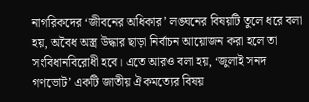নাগরিকদের ‘জীবনের অধিকার’ লঙ্ঘনের বিষয়টি তুলে ধরে বলা হয়, অবৈধ অস্ত্র উদ্ধার ছাড়া নির্বাচন আয়োজন করা হলে তা সংবিধানবিরোধী হবে। এতে আরও বলা হয়, ‘জুলাই সনদ গণভোট’ একটি জাতীয় ঐকমত্যের বিষয়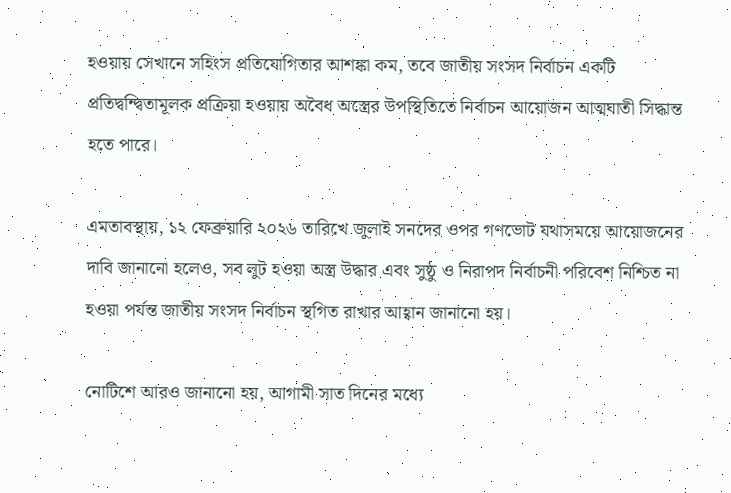হওয়ায় সেখানে সহিংস প্রতিযোগিতার আশঙ্কা কম, তবে জাতীয় সংসদ নির্বাচন একটি প্রতিদ্বন্দ্বিতামূলক প্রক্রিয়া হওয়ায় অবৈধ অস্ত্রের উপস্থিতিতে নির্বাচন আয়োজন আত্মঘাতী সিদ্ধান্ত হতে পারে।

এমতাবস্থায়, ১২ ফেব্রুয়ারি ২০২৬ তারিখে জুলাই সনদের ওপর গণভোট যথাসময়ে আয়োজনের দাবি জানানো হলেও, সব লুট হওয়া অস্ত্র উদ্ধার এবং সুষ্ঠু ও নিরাপদ নির্বাচনী পরিবেশ নিশ্চিত না হওয়া পর্যন্ত জাতীয় সংসদ নির্বাচন স্থগিত রাখার আহ্বান জানানো হয়।

নোটিশে আরও জানানো হয়, আগামী সাত দিনের মধ্যে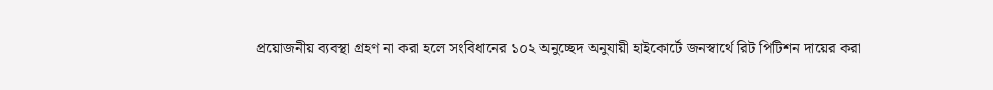প্রয়োজনীয় ব্যবস্থা গ্রহণ না করা হলে সংবিধানের ১০২ অনুচ্ছেদ অনুযায়ী হাইকোর্টে জনস্বার্থে রিট পিটিশন দায়ের করা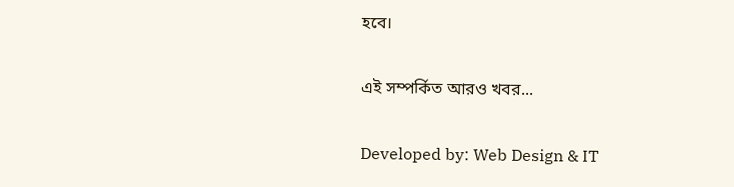হবে।

এই সম্পর্কিত আরও খবর...

Developed by: Web Design & IT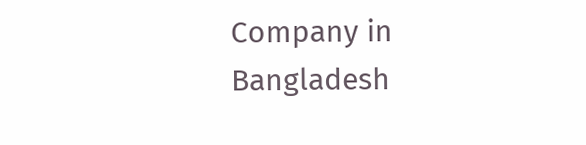Company in Bangladesh